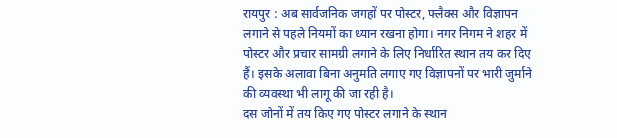रायपुर : अब सार्वजनिक जगहों पर पोस्टर, फ्लैक्स और विज्ञापन लगाने से पहले नियमों का ध्यान रखना होगा। नगर निगम ने शहर में पोस्टर और प्रचार सामग्री लगाने के लिए निर्धारित स्थान तय कर दिए हैं। इसके अलावा बिना अनुमति लगाए गए विज्ञापनों पर भारी जुर्माने की व्यवस्था भी लागू की जा रही है।
दस जोनों में तय किए गए पोस्टर लगाने के स्थान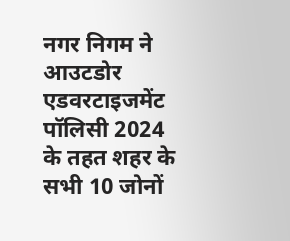नगर निगम ने आउटडोर एडवरटाइजमेंट पॉलिसी 2024 के तहत शहर के सभी 10 जोनों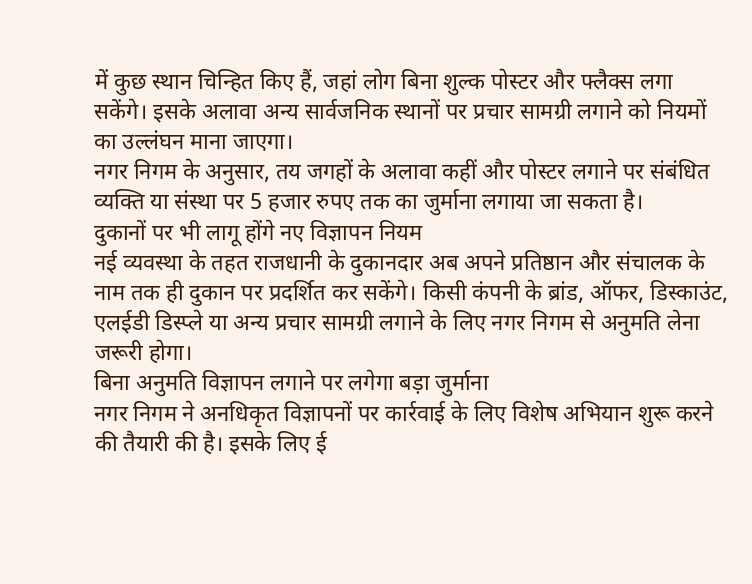में कुछ स्थान चिन्हित किए हैं, जहां लोग बिना शुल्क पोस्टर और फ्लैक्स लगा सकेंगे। इसके अलावा अन्य सार्वजनिक स्थानों पर प्रचार सामग्री लगाने को नियमों का उल्लंघन माना जाएगा।
नगर निगम के अनुसार, तय जगहों के अलावा कहीं और पोस्टर लगाने पर संबंधित व्यक्ति या संस्था पर 5 हजार रुपए तक का जुर्माना लगाया जा सकता है।
दुकानों पर भी लागू होंगे नए विज्ञापन नियम
नई व्यवस्था के तहत राजधानी के दुकानदार अब अपने प्रतिष्ठान और संचालक के नाम तक ही दुकान पर प्रदर्शित कर सकेंगे। किसी कंपनी के ब्रांड, ऑफर, डिस्काउंट, एलईडी डिस्प्ले या अन्य प्रचार सामग्री लगाने के लिए नगर निगम से अनुमति लेना जरूरी होगा।
बिना अनुमति विज्ञापन लगाने पर लगेगा बड़ा जुर्माना
नगर निगम ने अनधिकृत विज्ञापनों पर कार्रवाई के लिए विशेष अभियान शुरू करने की तैयारी की है। इसके लिए ई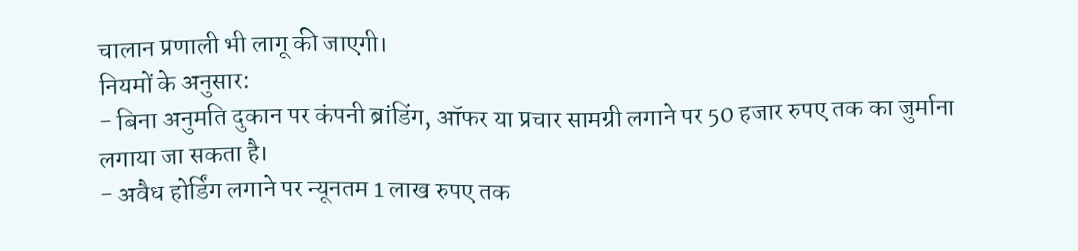चालान प्रणाली भी लागू की जाएगी।
नियमों के अनुसार:
- बिना अनुमति दुकान पर कंपनी ब्रांडिंग, ऑफर या प्रचार सामग्री लगाने पर 50 हजार रुपए तक का जुर्माना लगाया जा सकता है।
- अवैध होर्डिंग लगाने पर न्यूनतम 1 लाख रुपए तक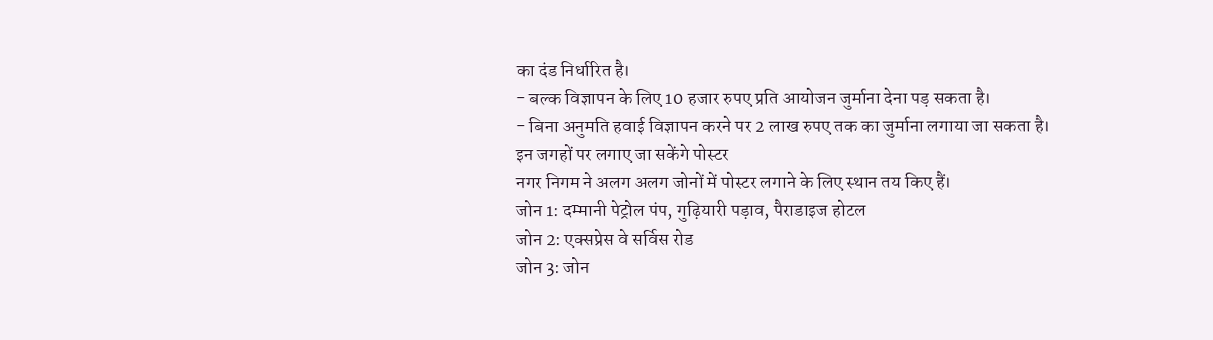का दंड निर्धारित है।
- बल्क विज्ञापन के लिए 10 हजार रुपए प्रति आयोजन जुर्माना देना पड़ सकता है।
- बिना अनुमति हवाई विज्ञापन करने पर 2 लाख रुपए तक का जुर्माना लगाया जा सकता है।
इन जगहों पर लगाए जा सकेंगे पोस्टर
नगर निगम ने अलग अलग जोनों में पोस्टर लगाने के लिए स्थान तय किए हैं।
जोन 1: दम्मानी पेट्रोल पंप, गुढ़ियारी पड़ाव, पैराडाइज होटल
जोन 2: एक्सप्रेस वे सर्विस रोड
जोन 3: जोन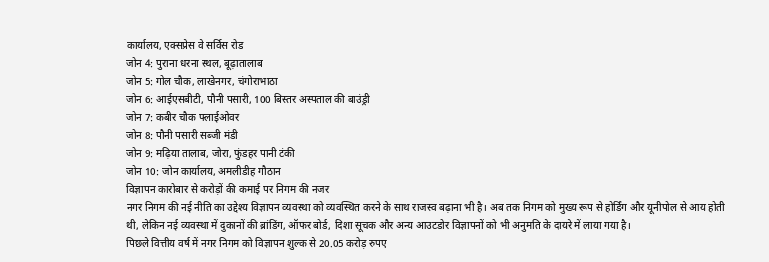कार्यालय, एक्सप्रेस वे सर्विस रोड
जोन 4: पुराना धरना स्थल, बूढ़ातालाब
जोन 5: गोल चौक, लाखेनगर, चंगोराभाठा
जोन 6: आईएसबीटी, पौनी पसारी, 100 बिस्तर अस्पताल की बाउंड्री
जोन 7: कबीर चौक फ्लाईओवर
जोन 8: पौनी पसारी सब्जी मंडी
जोन 9: मढ़िया तालाब, जोरा, फुंडहर पानी टंकी
जोन 10: जोन कार्यालय, अमलीडीह गौठान
विज्ञापन कारोबार से करोड़ों की कमाई पर निगम की नजर
नगर निगम की नई नीति का उद्देश्य विज्ञापन व्यवस्था को व्यवस्थित करने के साथ राजस्व बढ़ाना भी है। अब तक निगम को मुख्य रूप से होर्डिंग और यूनीपोल से आय होती थी, लेकिन नई व्यवस्था में दुकानों की ब्रांडिंग, ऑफर बोर्ड, दिशा सूचक और अन्य आउटडोर विज्ञापनों को भी अनुमति के दायरे में लाया गया है।
पिछले वित्तीय वर्ष में नगर निगम को विज्ञापन शुल्क से 20.05 करोड़ रुपए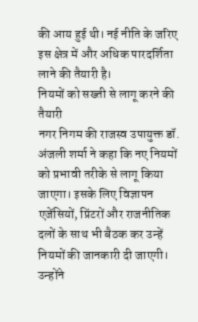की आय हुई थी। नई नीति के जरिए इस क्षेत्र में और अधिक पारदर्शिता लाने की तैयारी है।
नियमों को सख्ती से लागू करने की तैयारी
नगर निगम की राजस्व उपायुक्त डॉ. अंजली शर्मा ने कहा कि नए नियमों को प्रभावी तरीके से लागू किया जाएगा। इसके लिए विज्ञापन एजेंसियों, प्रिंटरों और राजनीतिक दलों के साथ भी बैठक कर उन्हें नियमों की जानकारी दी जाएगी।
उन्होंने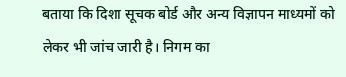बताया कि दिशा सूचक बोर्ड और अन्य विज्ञापन माध्यमों को लेकर भी जांच जारी है। निगम का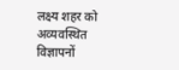लक्ष्य शहर को अव्यवस्थित विज्ञापनों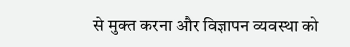से मुक्त करना और विज्ञापन व्यवस्था को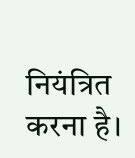नियंत्रित करना है।